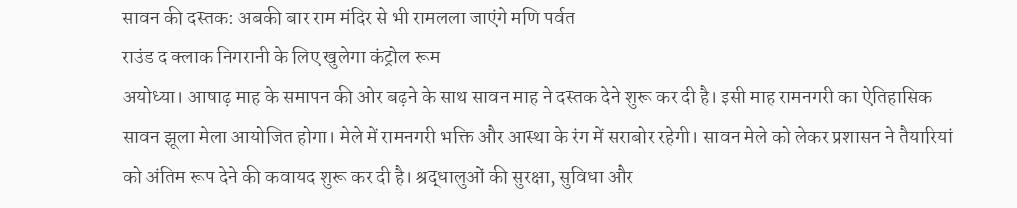सावन की दस्तक: अबकी बार राम मंदिर से भी रामलला जाएंगे मणि पर्वत
राउंड द क्लाक निगरानी के लिए खुलेगा कंट्रोल रूम
अयोध्या। आषाढ़ माह के समापन की ओर बढ़ने के साथ सावन माह ने दस्तक देने शुरू कर दी है। इसी माह रामनगरी का ऐतिहासिक सावन झूला मेला आयोजित होगा। मेले में रामनगरी भक्ति और आस्था के रंग में सराबोर रहेगी। सावन मेले को लेकर प्रशासन ने तैयारियां को अंतिम रूप देने की कवायद शुरू कर दी है। श्रद्धालुओं की सुरक्षा, सुविधा और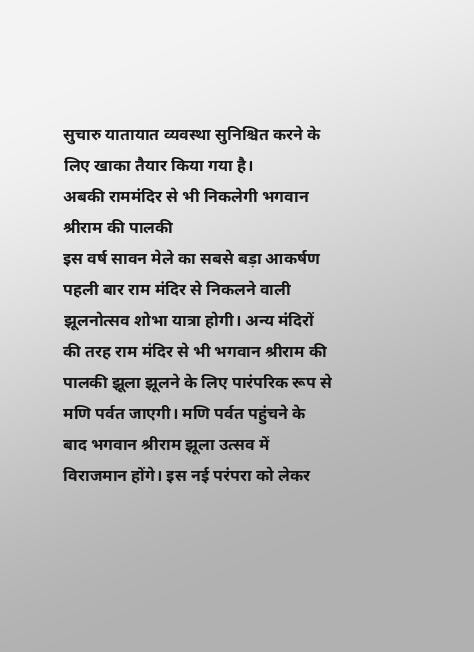सुचारु यातायात व्यवस्था सुनिश्चित करने के लिए खाका तैयार किया गया है।
अबकी राममंदिर से भी निकलेगी भगवान श्रीराम की पालकी
इस वर्ष सावन मेले का सबसे बड़ा आकर्षण पहली बार राम मंदिर से निकलने वाली झूलनोत्सव शोभा यात्रा होगी। अन्य मंदिरों की तरह राम मंदिर से भी भगवान श्रीराम की पालकी झूला झूलने के लिए पारंपरिक रूप से मणि पर्वत जाएगी। मणि पर्वत पहुंचने के बाद भगवान श्रीराम झूला उत्सव में विराजमान होंगे। इस नई परंपरा को लेकर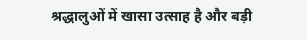श्रद्धालुओं में खासा उत्साह है और बड़ी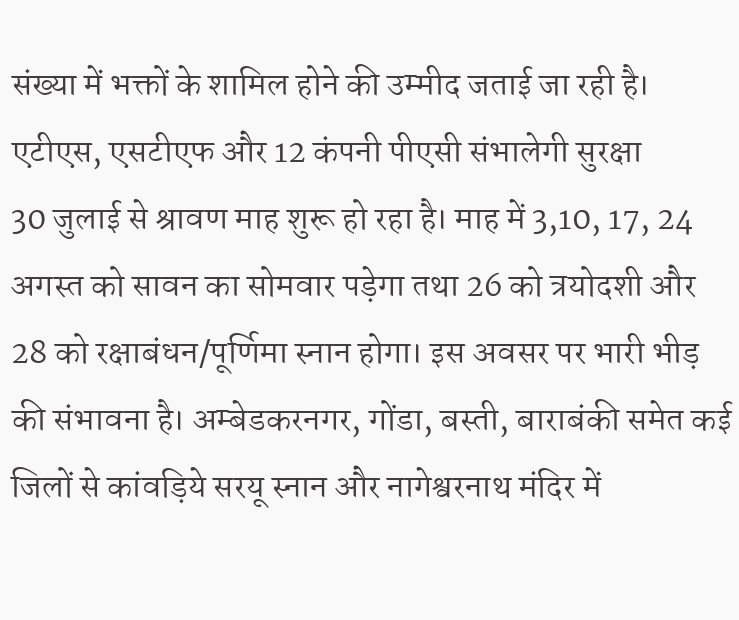संख्या में भक्तों के शामिल होने की उम्मीद जताई जा रही है।
एटीएस, एसटीएफ और 12 कंपनी पीएसी संभालेगी सुरक्षा
30 जुलाई से श्रावण माह शुरू हो रहा है। माह में 3,10, 17, 24 अगस्त को सावन का सोमवार पड़ेगा तथा 26 को त्रयोदशी और 28 को रक्षाबंधन/पूर्णिमा स्नान होगा। इस अवसर पर भारी भीड़ की संभावना है। अम्बेडकरनगर, गोंडा, बस्ती, बाराबंकी समेत कई जिलों से कांवड़िये सरयू स्नान और नागेश्वरनाथ मंदिर में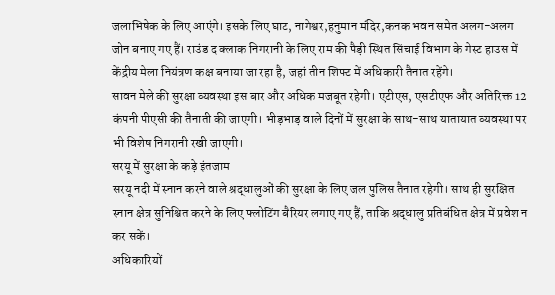जलाभिषेक के लिए आएंगे। इसके लिए घाट, नागेश्वर,हनुमान मंदिर,कनक भवन समेत अलग-अलग जोन बनाए गए हैं। राउंड द क्लाक निगरानी के लिए राम की पैड़ी स्थित सिंचाई विभाग के गेस्ट हाउस में केंद्रीय मेला नियंत्रण कक्ष बनाया जा रहा है, जहां तीन शिफ्ट में अधिकारी तैनात रहेंगे।
सावन मेले की सुरक्षा व्यवस्था इस बार और अधिक मजबूत रहेगी। एटीएस, एसटीएफ और अतिरिक्त 12 कंपनी पीएसी की तैनाती की जाएगी। भीड़भाड़ वाले दिनों में सुरक्षा के साथ-साथ यातायात व्यवस्था पर भी विशेष निगरानी रखी जाएगी।
सरयू में सुरक्षा के कड़े इंतजाम
सरयू नदी में स्नान करने वाले श्रद्धालुओं की सुरक्षा के लिए जल पुलिस तैनात रहेगी। साथ ही सुरक्षित स्नान क्षेत्र सुनिश्चित करने के लिए फ्लोटिंग बैरियर लगाए गए हैं, ताकि श्रद्धालु प्रतिबंधित क्षेत्र में प्रवेश न कर सकें।
अधिकारियों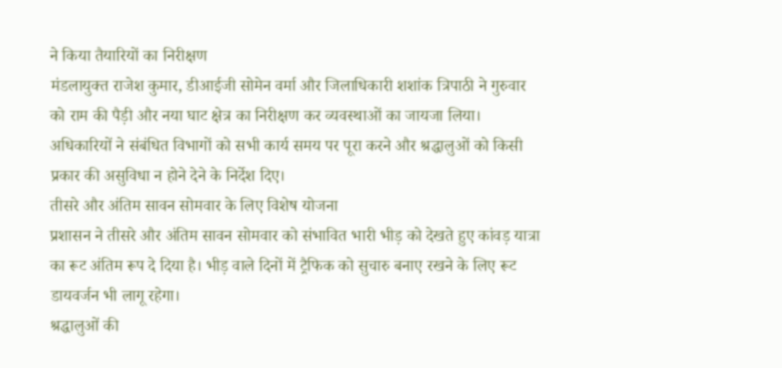ने किया तैयारियों का निरीक्षण
मंडलायुक्त राजेश कुमार, डीआईजी सोमेन वर्मा और जिलाधिकारी शशांक त्रिपाठी ने गुरुवार को राम की पैड़ी और नया घाट क्षेत्र का निरीक्षण कर व्यवस्थाओं का जायजा लिया। अधिकारियों ने संबंधित विभागों को सभी कार्य समय पर पूरा करने और श्रद्धालुओं को किसी प्रकार की असुविधा न होने देने के निर्देश दिए।
तीसरे और अंतिम सावन सोमवार के लिए विशेष योजना
प्रशासन ने तीसरे और अंतिम सावन सोमवार को संभावित भारी भीड़ को देखते हुए कांवड़ यात्रा का रूट अंतिम रूप दे दिया है। भीड़ वाले दिनों में ट्रैफिक को सुचारु बनाए रखने के लिए रूट डायवर्जन भी लागू रहेगा।
श्रद्धालुओं की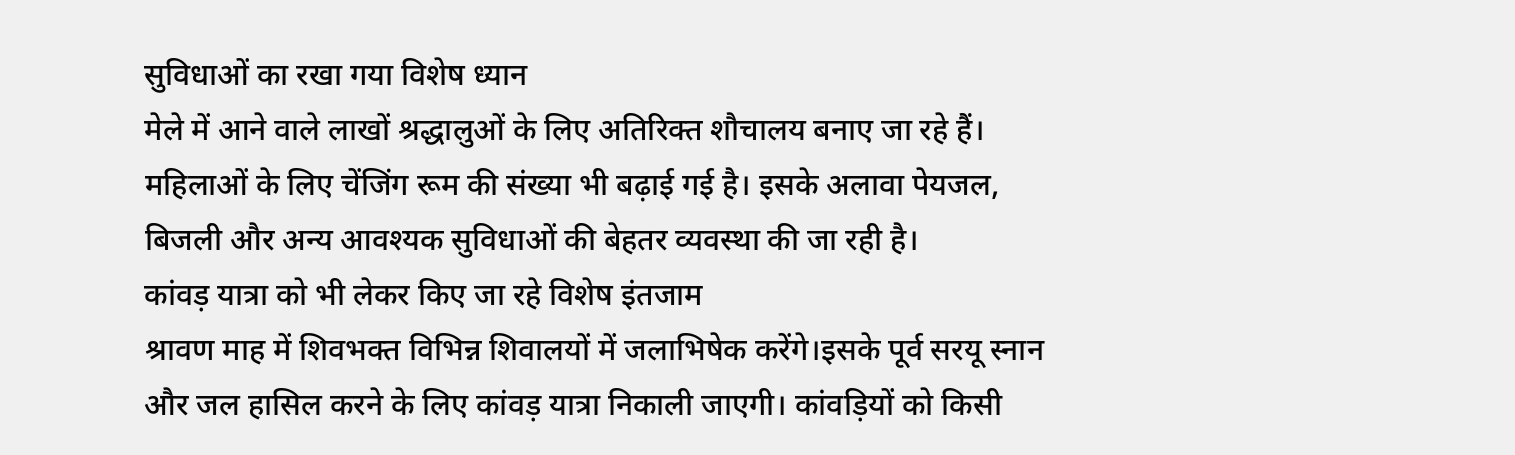सुविधाओं का रखा गया विशेष ध्यान
मेले में आने वाले लाखों श्रद्धालुओं के लिए अतिरिक्त शौचालय बनाए जा रहे हैं। महिलाओं के लिए चेंजिंग रूम की संख्या भी बढ़ाई गई है। इसके अलावा पेयजल, बिजली और अन्य आवश्यक सुविधाओं की बेहतर व्यवस्था की जा रही है।
कांवड़ यात्रा को भी लेकर किए जा रहे विशेष इंतजाम
श्रावण माह में शिवभक्त विभिन्न शिवालयों में जलाभिषेक करेंगे।इसके पूर्व सरयू स्नान और जल हासिल करने के लिए कांवड़ यात्रा निकाली जाएगी। कांवड़ियों को किसी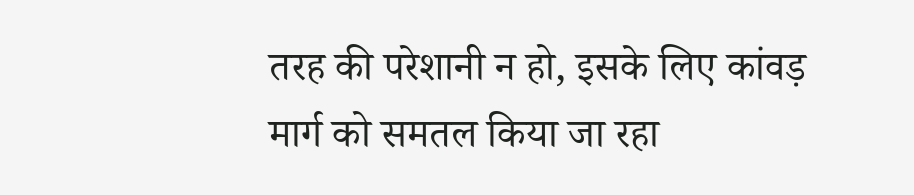तरह की परेशानी न हो, इसके लिए कांवड़ मार्ग को समतल किया जा रहा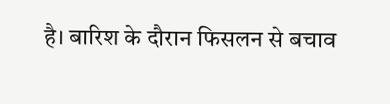है। बारिश के दौरान फिसलन से बचाव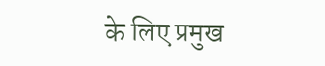के लिए प्रमुख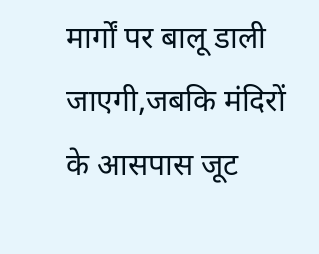मार्गों पर बालू डाली जाएगी,जबकि मंदिरों के आसपास जूट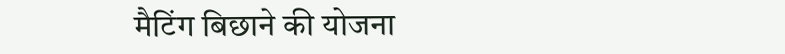मैटिंग बिछाने की योजना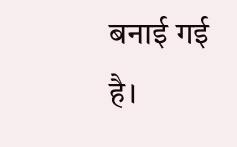बनाई गई है।